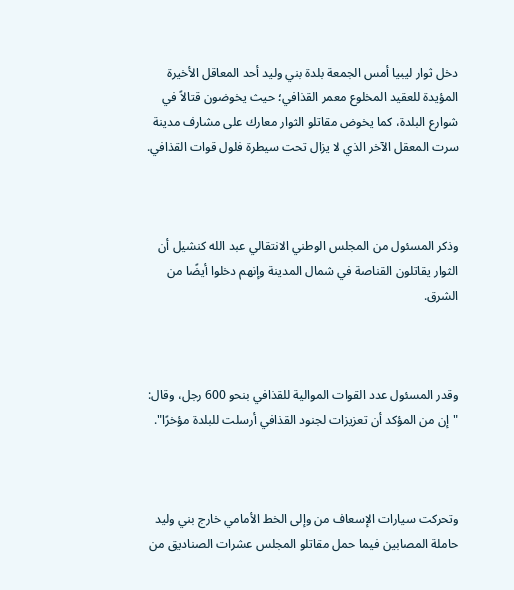دخل ثوار ليبيا أمس الجمعة بلدة بني وليد أحد المعاقل الأخيرة المؤيدة للعقيد المخلوع معمر القذافي؛ حيث يخوضون قتالاً في شوارع البلدة، كما يخوض مقاتلو الثوار معارك على مشارف مدينة سرت المعقل الآخر الذي لا يزال تحت سيطرة فلول قوات القذافي.



وذكر المسئول من المجلس الوطني الانتقالي عبد الله كنشيل أن الثوار يقاتلون القناصة في شمال المدينة وإنهم دخلوا أيضًا من الشرق.



وقدر المسئول عدد القوات الموالية للقذافي بنحو 600 رجل، وقال: "إن من المؤكد أن تعزيزات لجنود القذافي أرسلت للبلدة مؤخرًا".



وتحركت سيارات الإسعاف من وإلى الخط الأمامي خارج بني وليد حاملة المصابين فيما حمل مقاتلو المجلس عشرات الصناديق من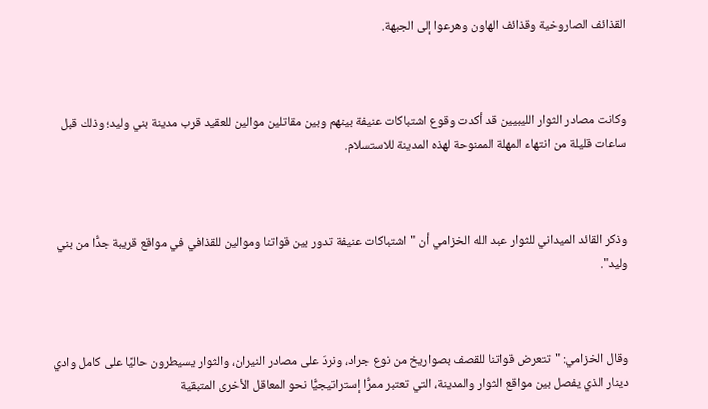القذائف الصاروخية وقذائف الهاون وهرعوا إلى الجبهة.



وكانت مصادر الثوار الليبيين قد أكدت وقوع اشتباكات عنيفة بينهم وبين مقاتلين موالين للعقيد قرب مدينة بني وليد؛ وذلك قبل ساعات قليلة من انتهاء المهلة الممنوحة لهذه المدينة للاستسلام.



وذكر القائد الميداني للثوار عبد الله الخزامي أن "اشتباكات عنيفة تدور بين قواتنا وموالين للقذافي في مواقع قريبة جدًّا من بني وليد".



وقال الخزامي: "تتعرض قواتنا للقصف بصواريخ من نوع جراد، ونردّ على مصادر النيران، والثوار يسيطرون حاليًا على كامل وادي دينار الذي يفصل بين مواقع الثوار والمدينة، التي تعتبر ممرًّا إستراتيجيًّا نحو المعاقل الأخرى المتبقية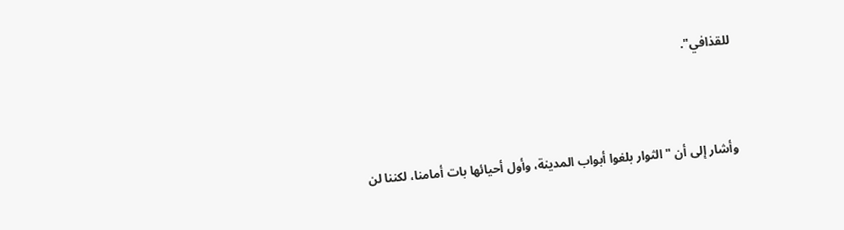للقذافي".



وأشار إلى أن "الثوار بلغوا أبواب المدينة، وأول أحيائها بات أمامنا، لكننا لن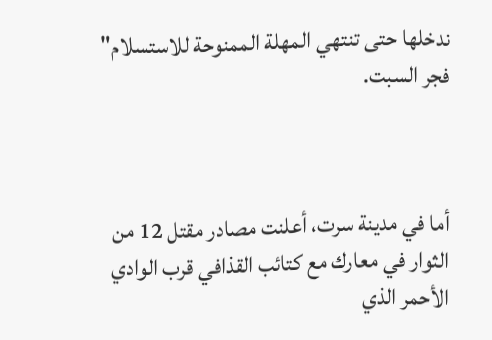ندخلها حتى تنتهي المهلة الممنوحة للاستسلام" فجر السبت.



أما في مدينة سرت، أعلنت مصادر مقتل 12 من الثوار في معارك مع كتائب القذافي قرب الوادي الأحمر الذي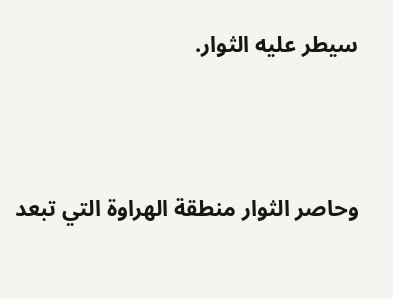سيطر عليه الثوار.



وحاصر الثوار منطقة الهراوة التي تبعد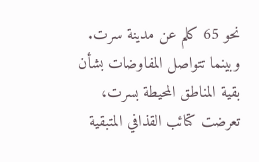نحو 65 كلم عن مدينة سرت. وبينما تتواصل المفاوضات بشأن بقية المناطق المحيطة بسرت، تعرضت كتائب القذافي المتبقية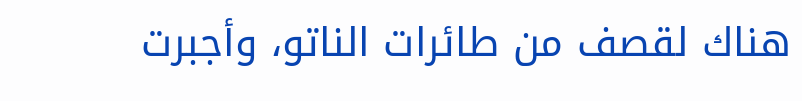هناك لقصف من طائرات الناتو، وأجبرت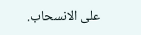على الانسحاب.